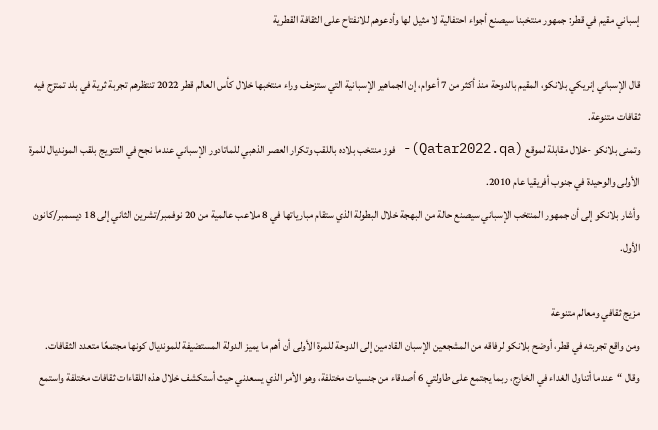إسباني مقيم في قطر: جمهور منتخبنا سيصنع أجواء احتفالية لا مثيل لها وأدعوهم للانفتاح على الثقافة القطرية

قال الإسباني إنريكي بلانكو، المقيم بالدوحة منذ أكثر من 7 أعوام، إن الجماهير الإسبانية التي ستزحف وراء منتخبها خلال كأس العالم قطر 2022 تنتظرهم تجربة ثرية في بلد تمتزج فيه ثقافات متنوعة.
وتمنى بلانكو -خلال مقابلة لموقع (Qatar2022.qa)- فوز منتخب بلاده باللقب وتكرار العصر الذهبي للماتادور الإسباني عندما نجح في التتويج بلقب المونديال للمرة الأولى والوحيدة في جنوب أفريقيا عام 2010.
وأشار بلانكو إلى أن جمهور المنتخب الإسباني سيصنع حالة من البهجة خلال البطولة الذي ستقام مبارياتها في 8 ملاعب عالمية من 20 نوفمبر/تشرين الثاني إلى 18 ديسمبر/كانون الأول.

مزيج ثقافي ومعالم متنوعة
ومن واقع تجربته في قطر، أوضح بلانكو لرفاقه من المشجعين الإسبان القادمين إلى الدوحة للمرة الأولى أن أهم ما يميز الدولة المستضيفة للمونديال كونها مجتمعًا متعدد الثقافات.
وقال “عندما أتناول الغداء في الخارج، ربما يجتمع على طاولتي 6 أصدقاء من جنسيات مختلفة، وهو الأمر الذي يسعدني حيث أستكشف خلال هذه اللقاءات ثقافات مختلفة واستمع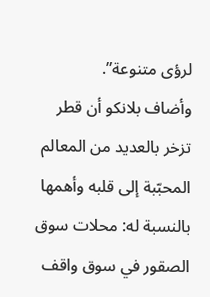لرؤى متنوعة”.
وأضاف بلانكو أن قطر تزخر بالعديد من المعالم المحبّبة إلى قلبه وأهمها بالنسبة له: محلات سوق الصقور في سوق واقف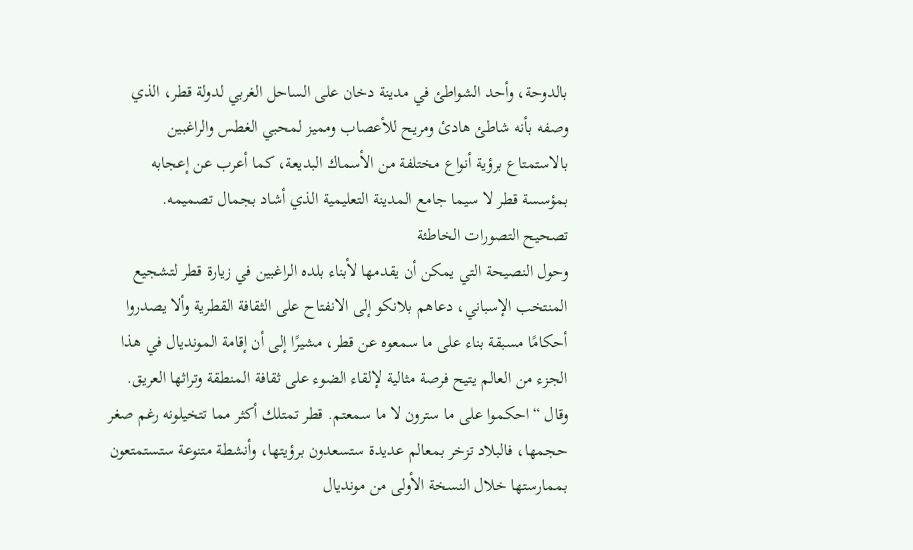بالدوحة، وأحد الشواطئ في مدينة دخان على الساحل الغربي لدولة قطر، الذي وصفه بأنه شاطئ هادئ ومريح للأعصاب ومميز لمحبي الغطس والراغبين بالاستمتاع برؤية أنواع مختلفة من الأسماك البديعة، كما أعرب عن إعجابه بمؤسسة قطر لا سيما جامع المدينة التعليمية الذي أشاد بجمال تصميمه.
تصحيح التصورات الخاطئة
وحول النصيحة التي يمكن أن يقدمها لأبناء بلده الراغبين في زيارة قطر لتشجيع المنتخب الإسباني، دعاهم بلانكو إلى الانفتاح على الثقافة القطرية وألا يصدروا أحكامًا مسبقة بناء على ما سمعوه عن قطر، مشيرًا إلى أن إقامة المونديال في هذا الجزء من العالم يتيح فرصة مثالية لإلقاء الضوء على ثقافة المنطقة وتراثها العريق.
وقال “احكموا على ما سترون لا ما سمعتم. قطر تمتلك أكثر مما تتخيلونه رغم صغر حجمها، فالبلاد تزخر بمعالم عديدة ستسعدون برؤيتها، وأنشطة متنوعة ستستمتعون بممارستها خلال النسخة الأولى من مونديال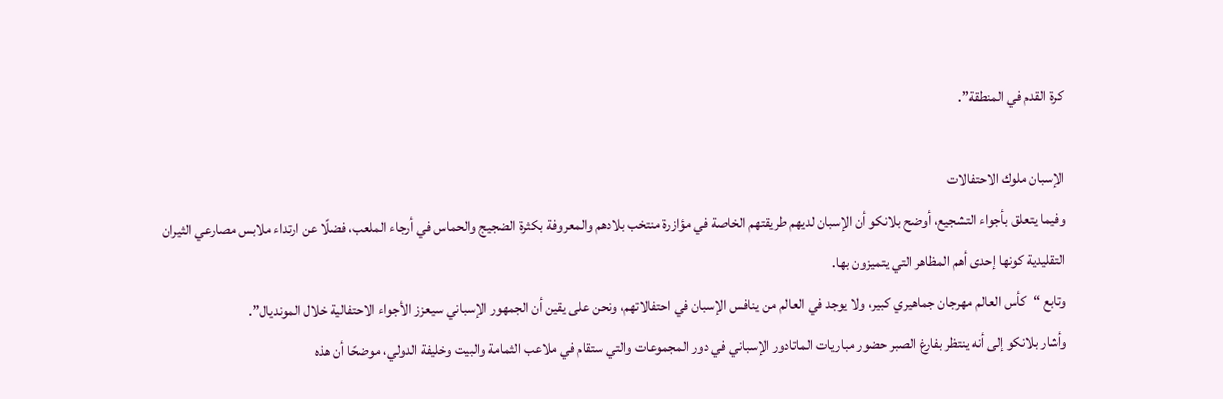كرة القدم في المنطقة”.

الإسبان ملوك الاحتفالات
وفيما يتعلق بأجواء التشجيع، أوضح بلانكو أن الإسبان لديهم طريقتهم الخاصة في مؤازرة منتخب بلادهم والمعروفة بكثرة الضجيج والحماس في أرجاء الملعب، فضلًا عن ارتداء ملابس مصارعي الثيران التقليدية كونها إحدى أهم المظاهر التي يتميزون بها.
وتابع “كأس العالم مهرجان جماهيري كبير، ولا يوجد في العالم من ينافس الإسبان في احتفالاتهم، ونحن على يقين أن الجمهور الإسباني سيعزز الأجواء الاحتفالية خلال المونديال”.
وأشار بلانكو إلى أنه ينتظر بفارغ الصبر حضور مباريات الماتادور الإسباني في دور المجموعات والتي ستقام في ملاعب الثمامة والبيت وخليفة الدولي، موضحًا أن هذه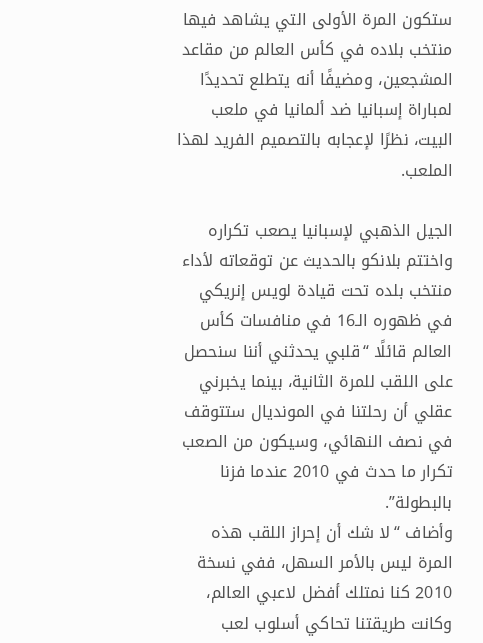ستكون المرة الأولى التي يشاهد فيها منتخب بلاده في كأس العالم من مقاعد المشجعين، ومضيفًا أنه يتطلع تحديدًا لمباراة إسبانيا ضد ألمانيا في ملعب البيت، نظرًا لإعجابه بالتصميم الفريد لهذا الملعب.

الجيل الذهبي لإسبانيا يصعب تكراره
واختتم بلانكو بالحديث عن توقعاته لأداء منتخب بلده تحت قيادة لويس إنريكي في ظهوره الـ16 في منافسات كأس العالم قائلًا “قلبي يحدثني أننا سنحصل على اللقب للمرة الثانية، بينما يخبرني عقلي أن رحلتنا في المونديال ستتوقف في نصف النهائي، وسيكون من الصعب تكرار ما حدث في 2010 عندما فزنا بالبطولة”.
وأضاف “لا شك أن إحراز اللقب هذه المرة ليس بالأمر السهل، ففي نسخة 2010 كنا نمتلك أفضل لاعبي العالم، وكانت طريقتنا تحاكي أسلوب لعب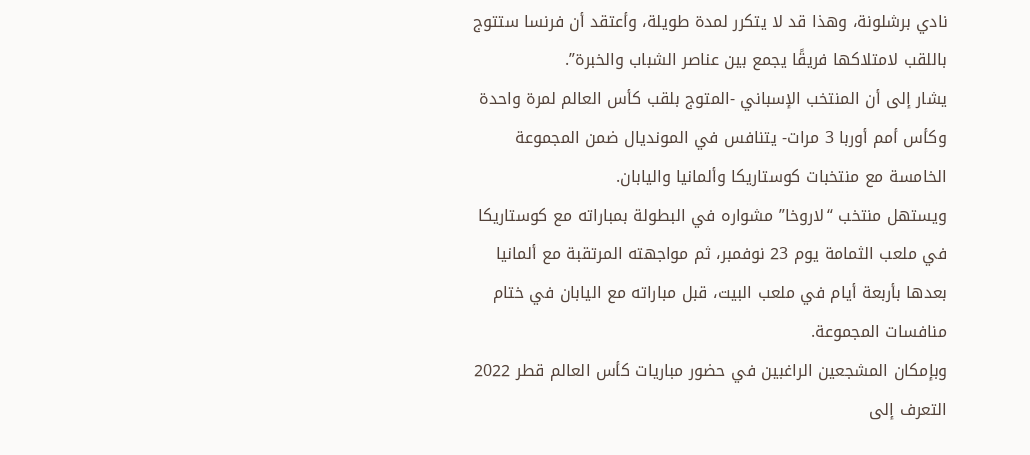نادي برشلونة، وهذا قد لا يتكرر لمدة طويلة، وأعتقد أن فرنسا ستتوج باللقب لامتلاكها فريقًا يجمع بين عناصر الشباب والخبرة”.
يشار إلى أن المنتخب الإسباني -المتوج بلقب كأس العالم لمرة واحدة وكأس أمم أوربا 3 مرات- يتنافس في المونديال ضمن المجموعة الخامسة مع منتخبات كوستاريكا وألمانيا واليابان.
ويستهل منتخب “لاروخا” مشواره في البطولة بمباراته مع كوستاريكا في ملعب الثمامة يوم 23 نوفمبر، ثم مواجهته المرتقبة مع ألمانيا بعدها بأربعة أيام في ملعب البيت، قبل مباراته مع اليابان في ختام منافسات المجموعة.
وبإمكان المشجعين الراغبين في حضور مباريات كأس العالم قطر 2022 التعرف إلى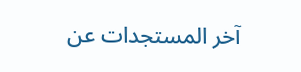آخر المستجدات عن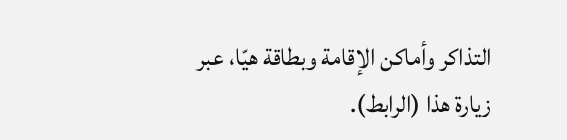التذاكر وأماكن الإقامة وبطاقة هيّا، عبر زيارة هذا (الرابط).